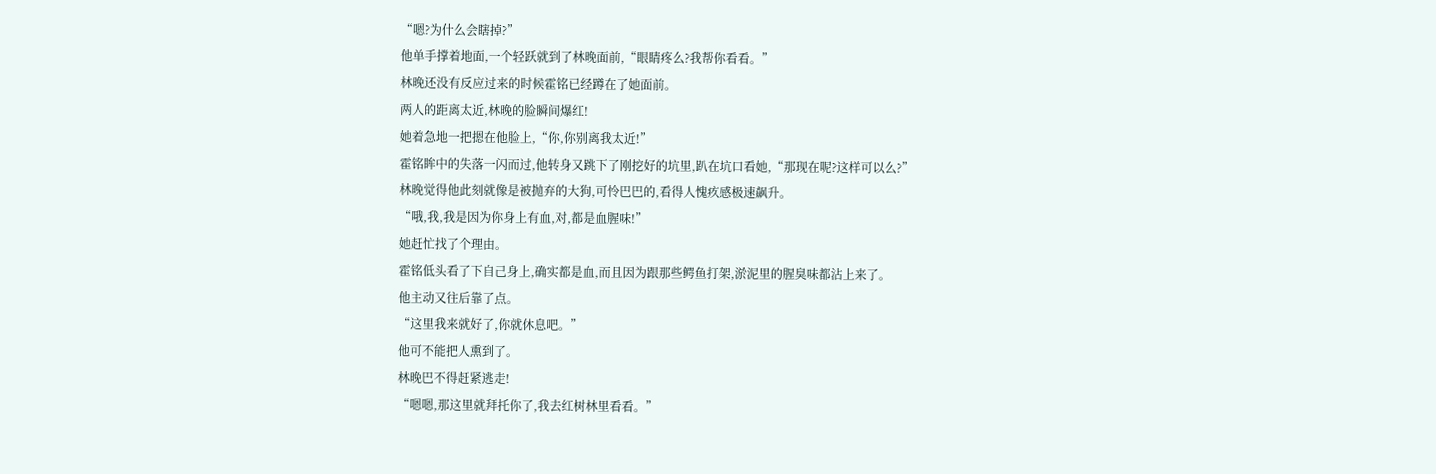“嗯?为什么会瞎掉?”
他单手撑着地面,一个轻跃就到了林晚面前,“眼睛疼么?我帮你看看。”
林晚还没有反应过来的时候霍铭已经蹲在了她面前。
两人的距离太近,林晚的脸瞬间爆红!
她着急地一把摁在他脸上,“你,你别离我太近!”
霍铭眸中的失落一闪而过,他转身又跳下了刚挖好的坑里,趴在坑口看她,“那现在呢?这样可以么?”
林晚觉得他此刻就像是被抛弃的大狗,可怜巴巴的,看得人愧疚感极速飙升。
“哦,我,我是因为你身上有血,对,都是血腥味!”
她赶忙找了个理由。
霍铭低头看了下自己身上,确实都是血,而且因为跟那些鳄鱼打架,淤泥里的腥臭味都沾上来了。
他主动又往后靠了点。
“这里我来就好了,你就休息吧。”
他可不能把人熏到了。
林晚巴不得赶紧逃走!
“嗯嗯,那这里就拜托你了,我去红树林里看看。”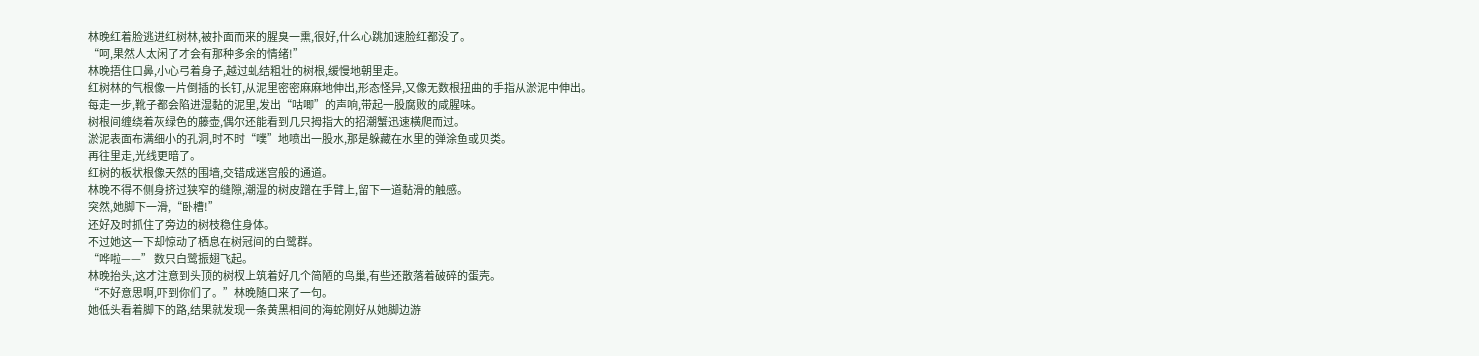林晚红着脸逃进红树林,被扑面而来的腥臭一熏,很好,什么心跳加速脸红都没了。
“呵,果然人太闲了才会有那种多余的情绪!”
林晚捂住口鼻,小心弓着身子,越过虬结粗壮的树根,缓慢地朝里走。
红树林的气根像一片倒插的长钉,从泥里密密麻麻地伸出,形态怪异,又像无数根扭曲的手指从淤泥中伸出。
每走一步,靴子都会陷进湿黏的泥里,发出“咕唧”的声响,带起一股腐败的咸腥味。
树根间缠绕着灰绿色的藤壶,偶尔还能看到几只拇指大的招潮蟹迅速横爬而过。
淤泥表面布满细小的孔洞,时不时“噗”地喷出一股水,那是躲藏在水里的弹涂鱼或贝类。
再往里走,光线更暗了。
红树的板状根像天然的围墙,交错成迷宫般的通道。
林晚不得不侧身挤过狭窄的缝隙,潮湿的树皮蹭在手臂上,留下一道黏滑的触感。
突然,她脚下一滑,“卧槽!”
还好及时抓住了旁边的树枝稳住身体。
不过她这一下却惊动了栖息在树冠间的白鹭群。
“哗啦——” 数只白鹭振翅飞起。
林晚抬头,这才注意到头顶的树杈上筑着好几个简陋的鸟巢,有些还散落着破碎的蛋壳。
“不好意思啊,吓到你们了。”林晚随口来了一句。
她低头看着脚下的路,结果就发现一条黄黑相间的海蛇刚好从她脚边游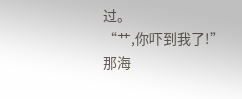过。
“艹,你吓到我了!”
那海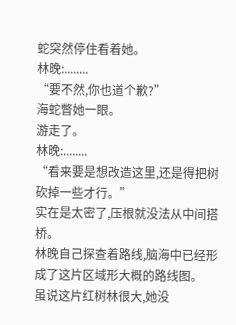蛇突然停住看着她。
林晚:........
“要不然,你也道个歉?”
海蛇瞥她一眼。
游走了。
林晚:........
“看来要是想改造这里,还是得把树砍掉一些才行。”
实在是太密了,压根就没法从中间搭桥。
林晚自己探查着路线,脑海中已经形成了这片区域形大概的路线图。
虽说这片红树林很大,她没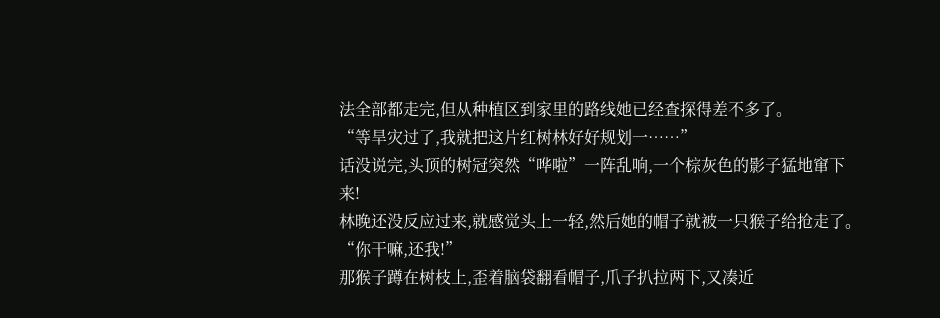法全部都走完,但从种植区到家里的路线她已经查探得差不多了。
“等旱灾过了,我就把这片红树林好好规划一……”
话没说完,头顶的树冠突然“哗啦”一阵乱响,一个棕灰色的影子猛地窜下来!
林晚还没反应过来,就感觉头上一轻,然后她的帽子就被一只猴子给抢走了。
“你干嘛,还我!”
那猴子蹲在树枝上,歪着脑袋翻看帽子,爪子扒拉两下,又凑近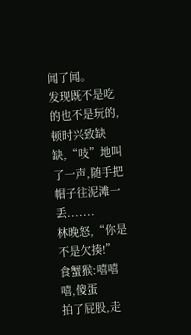闻了闻。
发现既不是吃的也不是玩的,顿时兴致缺缺,“吱”地叫了一声,随手把帽子往泥滩一丢.......
林晚怒,“你是不是欠揍!”
食蟹猴:嘻嘻嘻,傻蛋
拍了屁股,走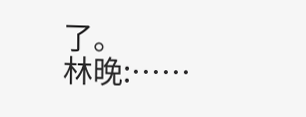了。
林晚:……